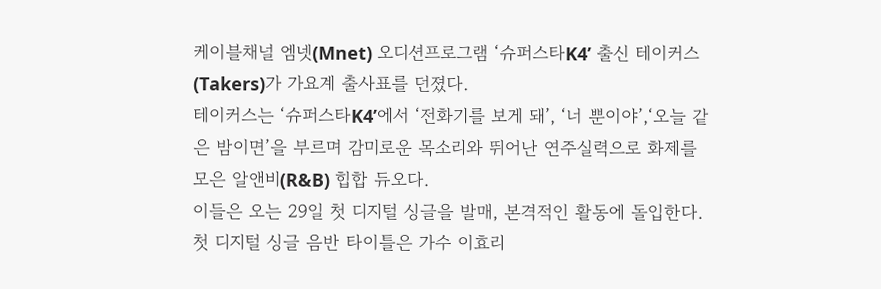케이블채널 엠넷(Mnet) 오디션프로그램 ‘슈퍼스타K4’ 출신 테이커스(Takers)가 가요계 출사표를 던졌다.
테이커스는 ‘슈퍼스타K4’에서 ‘전화기를 보게 돼’, ‘너 뿐이야’,‘오늘 같은 밤이면’을 부르며 감미로운 목소리와 뛰어난 연주실력으로 화제를 모은 알앤비(R&B) 힙합 듀오다.
이들은 오는 29일 첫 디지털 싱글을 발매, 본격적인 활동에 돌입한다. 첫 디지털 싱글 음반 타이틀은 가수 이효리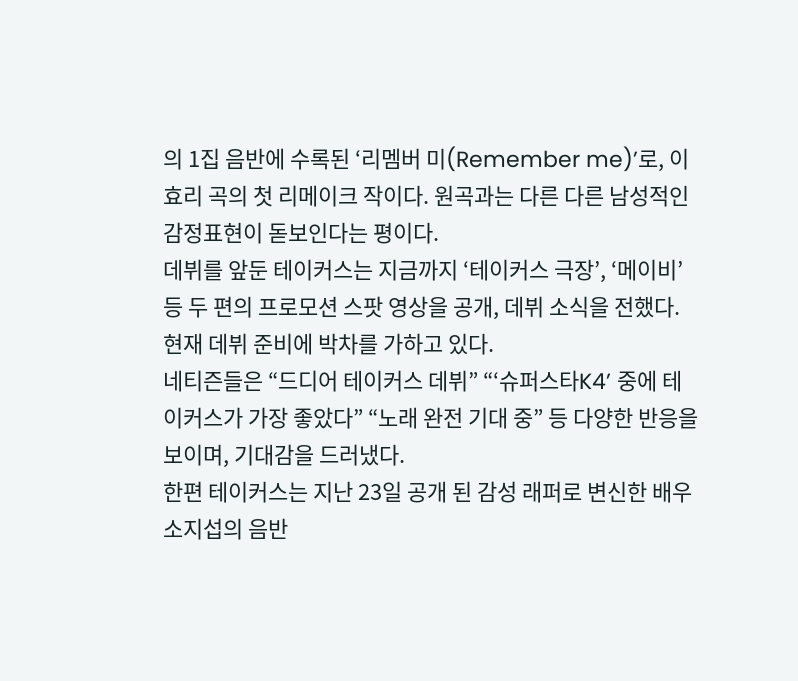의 1집 음반에 수록된 ‘리멤버 미(Remember me)’로, 이효리 곡의 첫 리메이크 작이다. 원곡과는 다른 다른 남성적인 감정표현이 돋보인다는 평이다.
데뷔를 앞둔 테이커스는 지금까지 ‘테이커스 극장’, ‘메이비’ 등 두 편의 프로모션 스팟 영상을 공개, 데뷔 소식을 전했다. 현재 데뷔 준비에 박차를 가하고 있다.
네티즌들은 “드디어 테이커스 데뷔” “‘슈퍼스타K4’ 중에 테이커스가 가장 좋았다” “노래 완전 기대 중” 등 다양한 반응을 보이며, 기대감을 드러냈다.
한편 테이커스는 지난 23일 공개 된 감성 래퍼로 변신한 배우 소지섭의 음반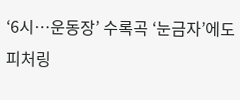‘6시…운동장’ 수록곡 ‘눈금자’에도 피처링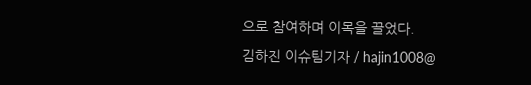으로 참여하며 이목을 끌었다.
김하진 이슈팀기자 / hajin1008@